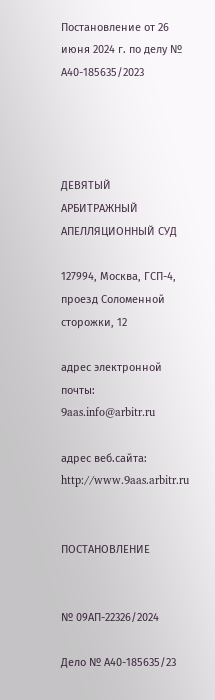Постановление от 26 июня 2024 г. по делу № А40-185635/2023




ДЕВЯТЫЙ АРБИТРАЖНЫЙ АПЕЛЛЯЦИОННЫЙ СУД

127994, Москва, ГСП-4, проезд Соломенной cторожки, 12

адрес электронной почты: 9aas.info@arbitr.ru

адрес веб.сайта: http://www.9aas.arbitr.ru


ПОСТАНОВЛЕНИЕ


№ 09АП-22326/2024

Дело № А40-185635/23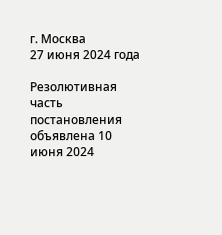г. Москва
27 июня 2024 года

Резолютивная часть постановления объявлена 10 июня 2024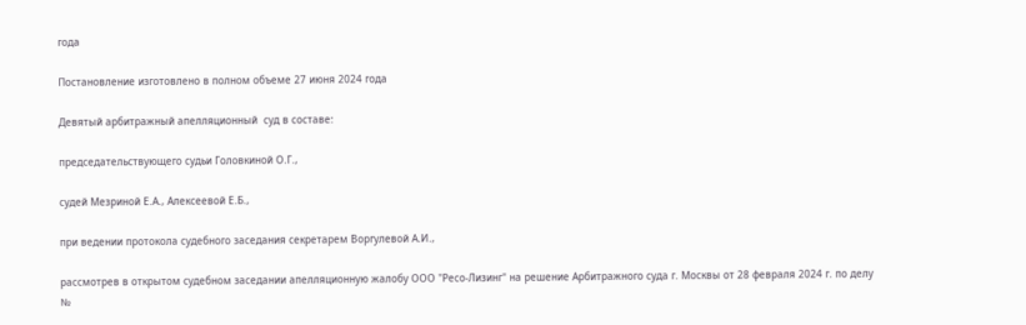года

Постановление изготовлено в полном объеме 27 июня 2024 года

Девятый арбитражный апелляционный  суд в составе:

председательствующего судьи Головкиной О.Г.,

судей Мезриной Е.А., Алексеевой Е.Б.,

при ведении протокола судебного заседания секретарем Воргулевой А.И.,

рассмотрев в открытом судебном заседании апелляционную жалобу ООО "Ресо-Лизинг" на решение Арбитражного суда г. Москвы от 28 февраля 2024 г. по делу               №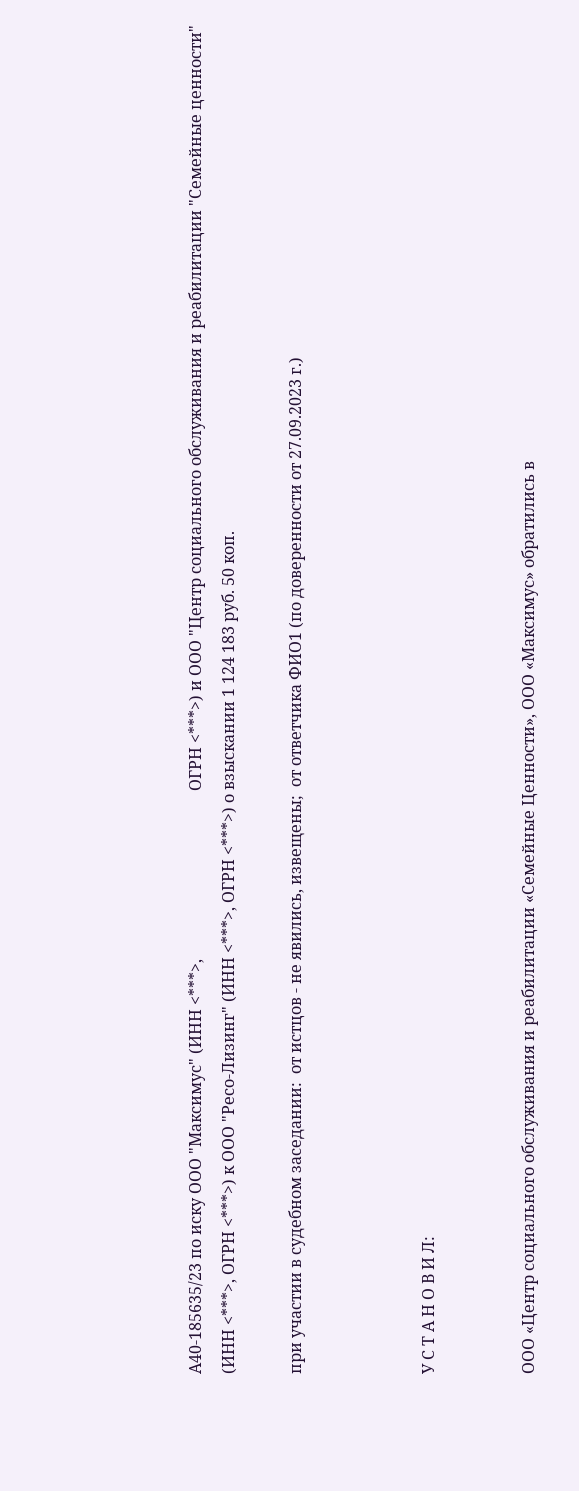А40-185635/23 по иску ООО "Максимус" (ИНН <***>,                                          ОГРН <***>) и ООО "Центр социального обслуживания и реабилитации "Семейные ценности" (ИНН <***>, ОГРН <***>) к ООО "Ресо-Лизинг" (ИНН <***>, ОГРН <***>) о взыскании 1 124 183 руб. 50 коп.

при участии в судебном заседании:  от истцов - не явились, извещены;  от ответчика ФИО1 (по доверенности от 27.09.2023 г.)



У С Т А Н О В И Л:


ООО «Центр социального обслуживания и реабилитации «Семейные Ценности», ООО «Максимус» обратились в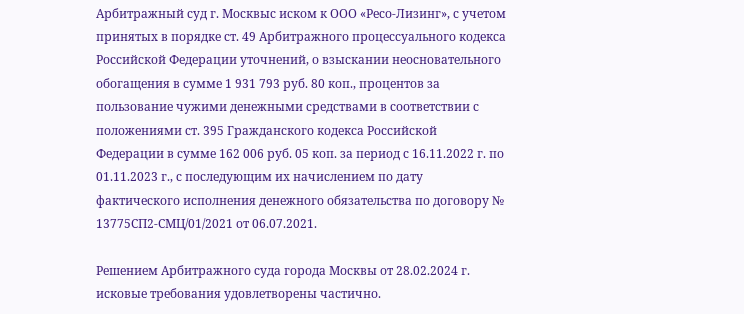Арбитражный суд г. Москвыс иском к ООО «Ресо-Лизинг», с учетом принятых в порядке ст. 49 Арбитражного процессуального кодекса Российской Федерации уточнений, о взыскании неосновательного обогащения в сумме 1 931 793 руб. 80 коп., процентов за пользование чужими денежными средствами в соответствии с положениями ст. 395 Гражданского кодекса Российской Федерации в сумме 162 006 руб. 05 коп. за период с 16.11.2022 г. по 01.11.2023 г., с последующим их начислением по дату фактического исполнения денежного обязательства по договору № 13775СП2-СМЦ/01/2021 от 06.07.2021.

Решением Арбитражного суда города Москвы от 28.02.2024 г. исковые требования удовлетворены частично.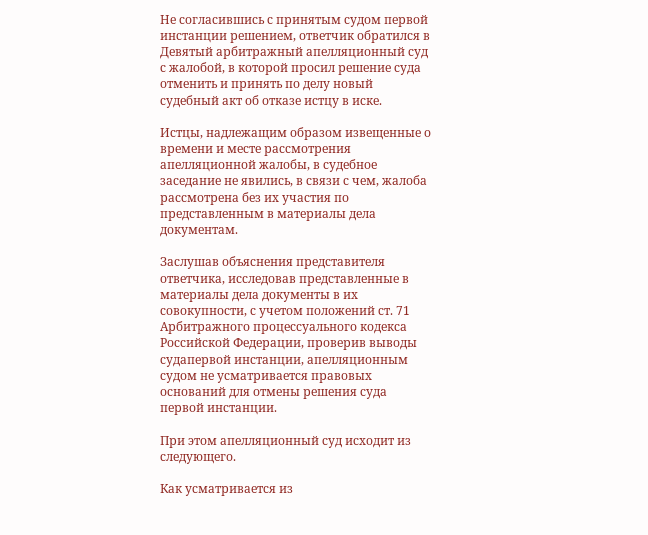Не согласившись с принятым судом первой инстанции решением, ответчик обратился в Девятый арбитражный апелляционный суд с жалобой, в которой просил решение суда отменить и принять по делу новый судебный акт об отказе истцу в иске.

Истцы, надлежащим образом извещенные о времени и месте рассмотрения апелляционной жалобы, в судебное заседание не явились, в связи с чем, жалоба рассмотрена без их участия по представленным в материалы дела документам.

Заслушав объяснения представителя ответчика, исследовав представленные в материалы дела документы в их совокупности, с учетом положений ст. 71 Арбитражного процессуального кодекса Российской Федерации, проверив выводы судапервой инстанции, апелляционным судом не усматривается правовых оснований для отмены решения суда первой инстанции.

При этом апелляционный суд исходит из следующего.

Как усматривается из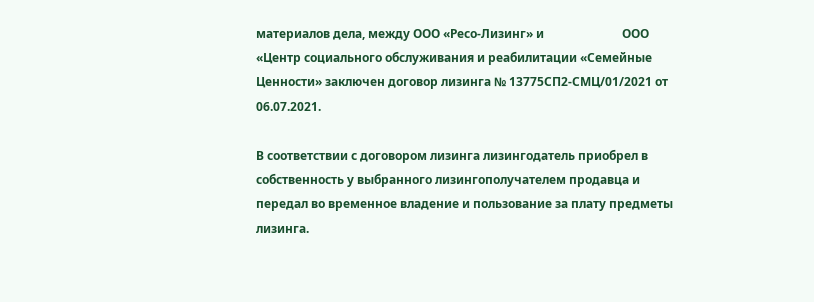материалов дела, между ООО «Ресо-Лизинг» и                          ООО «Центр социального обслуживания и реабилитации «Семейные Ценности» заключен договор лизинга № 13775СП2-СМЦ/01/2021 от 06.07.2021.

В соответствии с договором лизинга лизингодатель приобрел в собственность у выбранного лизингополучателем продавца и передал во временное владение и пользование за плату предметы лизинга.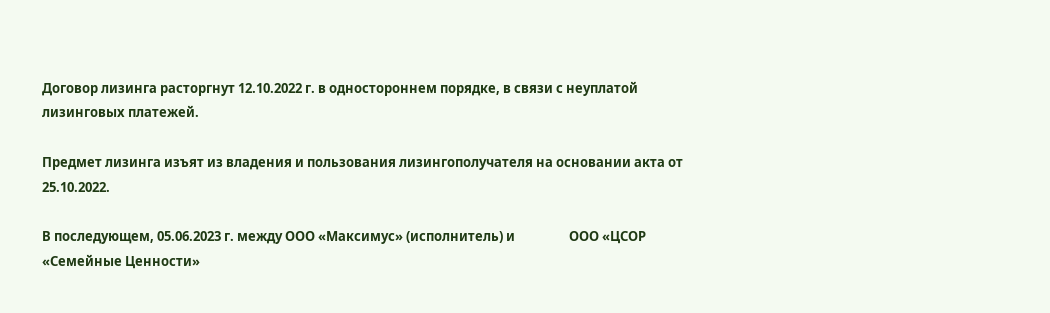Договор лизинга расторгнут 12.10.2022 г. в одностороннем порядке, в связи с неуплатой лизинговых платежей.

Предмет лизинга изъят из владения и пользования лизингополучателя на основании акта от 25.10.2022.

В последующем, 05.06.2023 г. между ООО «Максимус» (исполнитель) и                  ООО «ЦСОР «Семейные Ценности»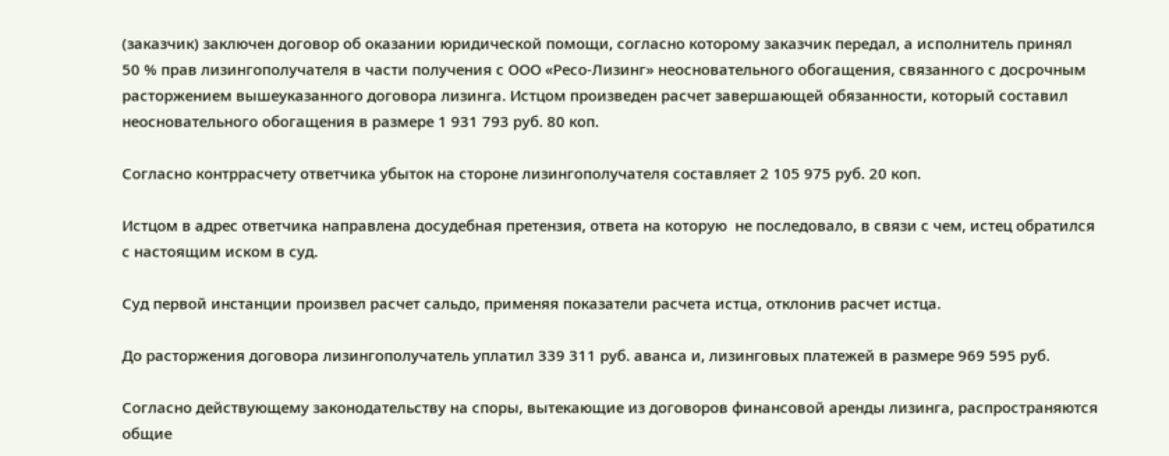(заказчик) заключен договор об оказании юридической помощи, согласно которому заказчик передал, а исполнитель принял                50 % прав лизингополучателя в части получения с ООО «Ресо-Лизинг» неосновательного обогащения, связанного с досрочным расторжением вышеуказанного договора лизинга. Истцом произведен расчет завершающей обязанности, который составил неосновательного обогащения в размере 1 931 793 руб. 80 коп.

Согласно контррасчету ответчика убыток на стороне лизингополучателя составляет 2 105 975 руб. 20 коп.

Истцом в адрес ответчика направлена досудебная претензия, ответа на которую  не последовало, в связи с чем, истец обратился с настоящим иском в суд.

Суд первой инстанции произвел расчет сальдо, применяя показатели расчета истца, отклонив расчет истца.

До расторжения договора лизингополучатель уплатил 339 311 руб. аванса и, лизинговых платежей в размере 969 595 руб.

Согласно действующему законодательству на споры, вытекающие из договоров финансовой аренды лизинга, распространяются общие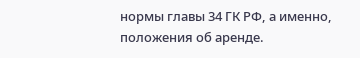нормы главы 34 ГК РФ, а именно, положения об аренде.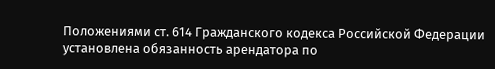Положениями ст. 614 Гражданского кодекса Российской Федерации установлена обязанность арендатора по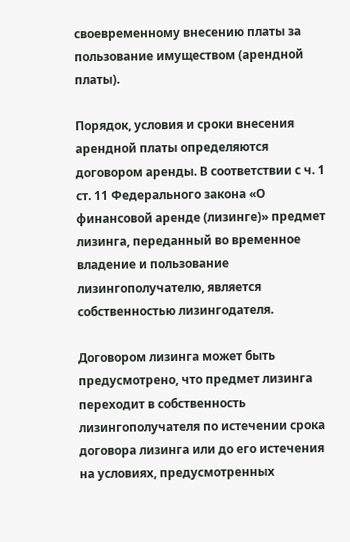своевременному внесению платы за пользование имуществом (арендной платы).

Порядок, условия и сроки внесения арендной платы определяются договором аренды. В соответствии с ч. 1 ст. 11 Федерального закона «О финансовой аренде (лизинге)» предмет лизинга, переданный во временное владение и пользование лизингополучателю, является собственностью лизингодателя.

Договором лизинга может быть предусмотрено, что предмет лизинга переходит в собственность лизингополучателя по истечении срока договора лизинга или до его истечения на условиях, предусмотренных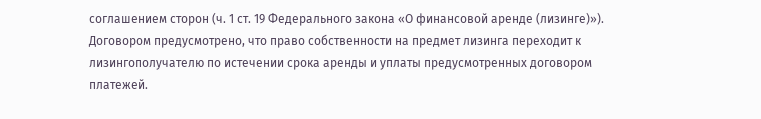соглашением сторон (ч. 1 ст. 19 Федерального закона «О финансовой аренде (лизинге)»). Договором предусмотрено, что право собственности на предмет лизинга переходит к лизингополучателю по истечении срока аренды и уплаты предусмотренных договором платежей.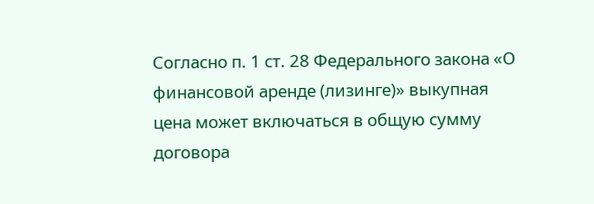Согласно п. 1 ст. 28 Федерального закона «О финансовой аренде (лизинге)» выкупная цена может включаться в общую сумму договора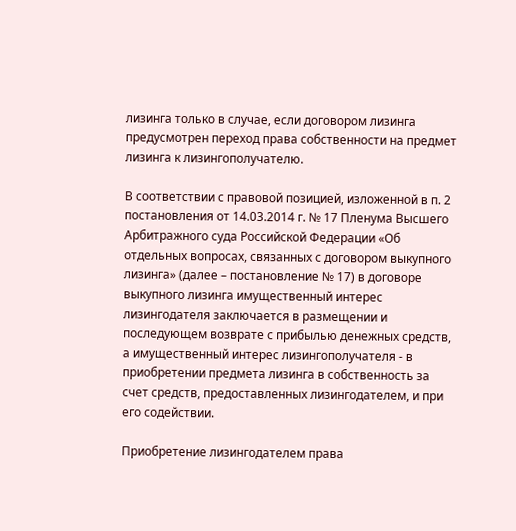лизинга только в случае, если договором лизинга предусмотрен переход права собственности на предмет лизинга к лизингополучателю.

В соответствии с правовой позицией, изложенной в п. 2 постановления от 14.03.2014 г. № 17 Пленума Высшего Арбитражного суда Российской Федерации «Об отдельных вопросах, связанных с договором выкупного лизинга» (далее – постановление № 17) в договоре выкупного лизинга имущественный интерес лизингодателя заключается в размещении и последующем возврате с прибылью денежных средств, а имущественный интерес лизингополучателя - в приобретении предмета лизинга в собственность за счет средств, предоставленных лизингодателем, и при его содействии.

Приобретение лизингодателем права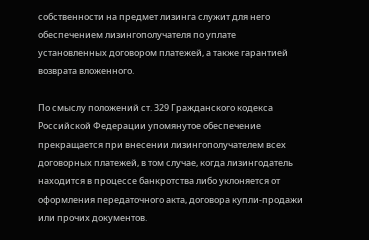собственности на предмет лизинга служит для него обеспечением лизингополучателя по уплате установленных договором платежей, а также гарантией возврата вложенного.

По смыслу положений ст. 329 Гражданского кодекса Российской Федерации упомянутое обеспечение прекращается при внесении лизингополучателем всех договорных платежей, в том случае, когда лизингодатель находится в процессе банкротства либо уклоняется от оформления передаточного акта, договора купли-продажи или прочих документов.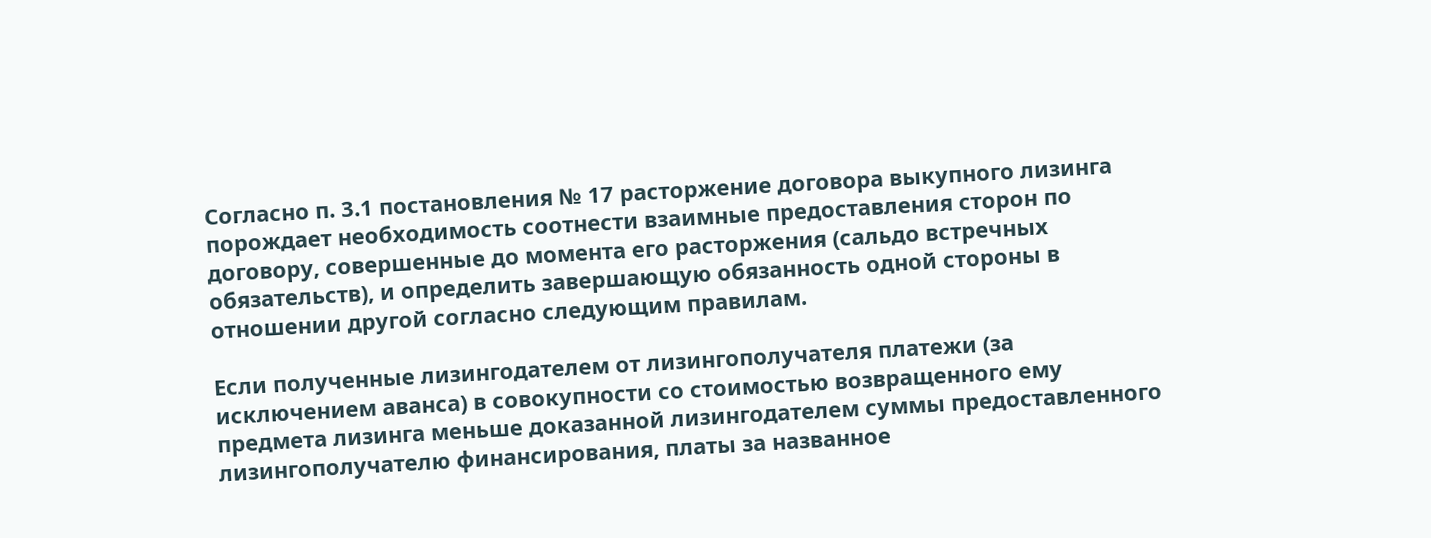Согласно п. 3.1 постановления № 17 расторжение договора выкупного лизинга порождает необходимость соотнести взаимные предоставления сторон по договору, совершенные до момента его расторжения (сальдо встречных обязательств), и определить завершающую обязанность одной стороны в отношении другой согласно следующим правилам.

Если полученные лизингодателем от лизингополучателя платежи (за исключением аванса) в совокупности со стоимостью возвращенного ему предмета лизинга меньше доказанной лизингодателем суммы предоставленного лизингополучателю финансирования, платы за названное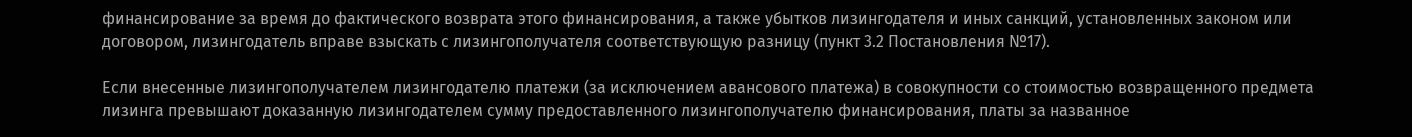финансирование за время до фактического возврата этого финансирования, а также убытков лизингодателя и иных санкций, установленных законом или договором, лизингодатель вправе взыскать с лизингополучателя соответствующую разницу (пункт 3.2 Постановления №17).

Если внесенные лизингополучателем лизингодателю платежи (за исключением авансового платежа) в совокупности со стоимостью возвращенного предмета лизинга превышают доказанную лизингодателем сумму предоставленного лизингополучателю финансирования, платы за названное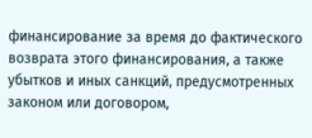финансирование за время до фактического возврата этого финансирования, а также убытков и иных санкций, предусмотренных законом или договором,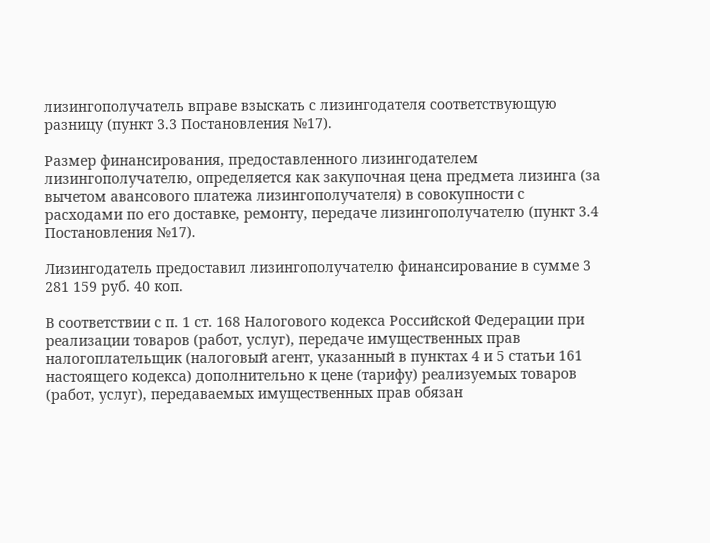лизингополучатель вправе взыскать с лизингодателя соответствующую разницу (пункт 3.3 Постановления №17).

Размер финансирования, предоставленного лизингодателем лизингополучателю, определяется как закупочная цена предмета лизинга (за вычетом авансового платежа лизингополучателя) в совокупности с расходами по его доставке, ремонту, передаче лизингополучателю (пункт 3.4 Постановления №17).

Лизингодатель предоставил лизингополучателю финансирование в сумме 3 281 159 руб. 40 коп.

В соответствии с п. 1 ст. 168 Налогового кодекса Российской Федерации при реализации товаров (работ, услуг), передаче имущественных прав налогоплательщик (налоговый агент, указанный в пунктах 4 и 5 статьи 161 настоящего кодекса) дополнительно к цене (тарифу) реализуемых товаров (работ, услуг), передаваемых имущественных прав обязан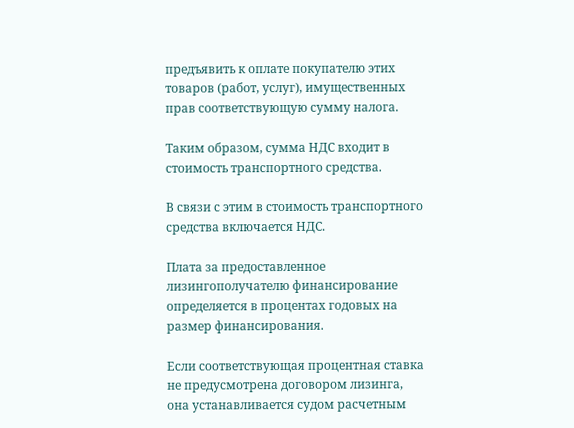предъявить к оплате покупателю этих товаров (работ, услуг), имущественных прав соответствующую сумму налога.

Таким образом, сумма НДС входит в стоимость транспортного средства.

В связи с этим в стоимость транспортного средства включается НДС.

Плата за предоставленное лизингополучателю финансирование определяется в процентах годовых на размер финансирования.

Если соответствующая процентная ставка не предусмотрена договором лизинга, она устанавливается судом расчетным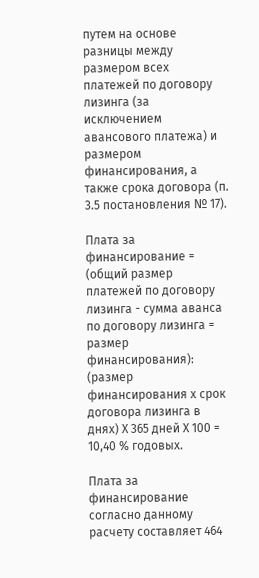путем на основе разницы между размером всех платежей по договору лизинга (за исключением авансового платежа) и размером финансирования, а также срока договора (п. 3.5 постановления № 17).

Плата за финансирование = (общий размер платежей по договору лизинга - сумма аванса по договору лизинга = размер финансирования): (размер финансирования х срок договора лизинга в днях) Х 365 дней Х 100 = 10,40 % годовых.

Плата за финансирование согласно данному расчету составляет 464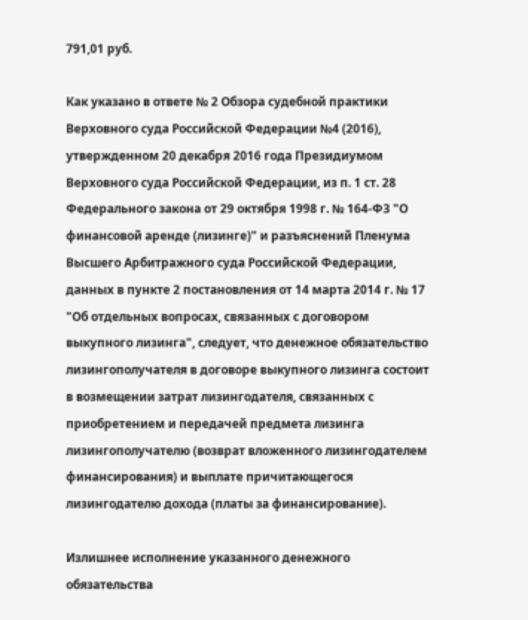791,01 руб.

Как указано в ответе № 2 Обзора судебной практики Верховного суда Российской Федерации №4 (2016), утвержденном 20 декабря 2016 года Президиумом Верховного суда Российской Федерации, из п. 1 ст. 28 Федерального закона от 29 октября 1998 г. № 164-ФЗ "О финансовой аренде (лизинге)" и разъяснений Пленума Высшего Арбитражного суда Российской Федерации, данных в пункте 2 постановления от 14 марта 2014 г. № 17 "Об отдельных вопросах, связанных с договором выкупного лизинга", следует, что денежное обязательство лизингополучателя в договоре выкупного лизинга состоит в возмещении затрат лизингодателя, связанных с приобретением и передачей предмета лизинга лизингополучателю (возврат вложенного лизингодателем финансирования) и выплате причитающегося лизингодателю дохода (платы за финансирование).

Излишнее исполнение указанного денежного обязательства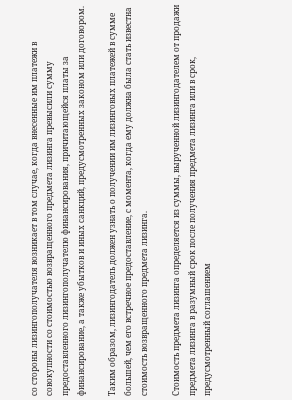со стороны лизингополучателя возникает в том случае, когда внесенные им платежи в совокупности со стоимостью возвращенного предмета лизинга превысили сумму предоставленного лизингополучателю финансирования, причитающейся платы за финансирование, а также убытков и иных санкций, предусмотренных законом или договором.

Таким образом, лизингодатель должен узнать о получении им лизинговых платежей в сумме большей, чем его встречное предоставление, с момента, когда ему должна была стать известна стоимость возвращенного предмета лизинга.

Стоимость предмета лизинга определяется из суммы, вырученной лизингодателем от продажи предмета лизинга в разумный срок после получения предмета лизинга или в срок, предусмотренный соглашением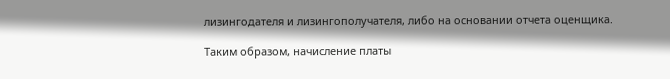лизингодателя и лизингополучателя, либо на основании отчета оценщика.

Таким образом, начисление платы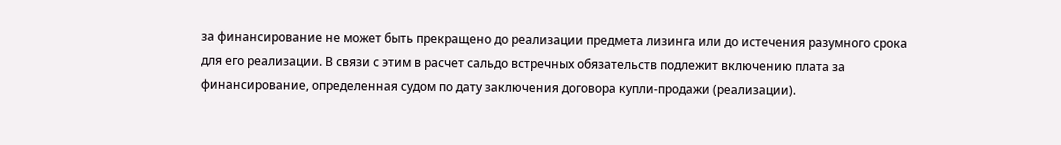за финансирование не может быть прекращено до реализации предмета лизинга или до истечения разумного срока для его реализации. В связи с этим в расчет сальдо встречных обязательств подлежит включению плата за финансирование, определенная судом по дату заключения договора купли-продажи (реализации).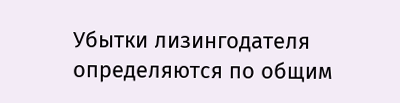Убытки лизингодателя определяются по общим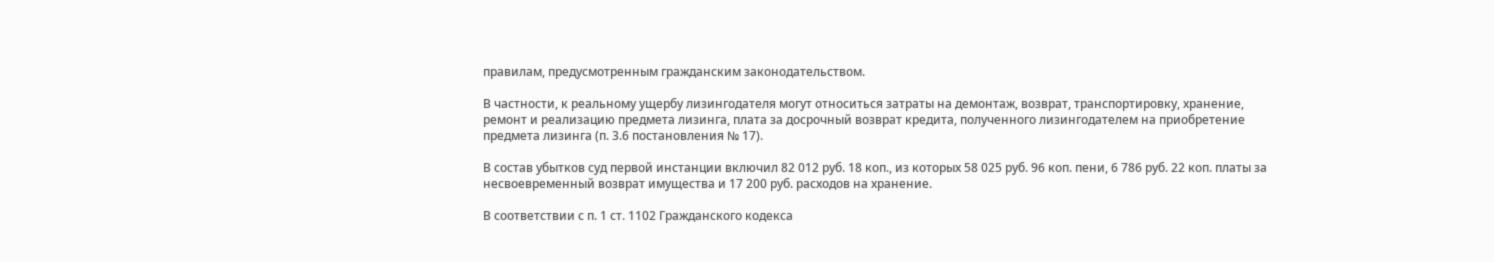правилам, предусмотренным гражданским законодательством.

В частности, к реальному ущербу лизингодателя могут относиться затраты на демонтаж, возврат, транспортировку, хранение, ремонт и реализацию предмета лизинга, плата за досрочный возврат кредита, полученного лизингодателем на приобретение предмета лизинга (п. 3.6 постановления № 17).

В состав убытков суд первой инстанции включил 82 012 руб. 18 коп., из которых 58 025 руб. 96 коп. пени, 6 786 руб. 22 коп. платы за несвоевременный возврат имущества и 17 200 руб. расходов на хранение.

В соответствии с п. 1 ст. 1102 Гражданского кодекса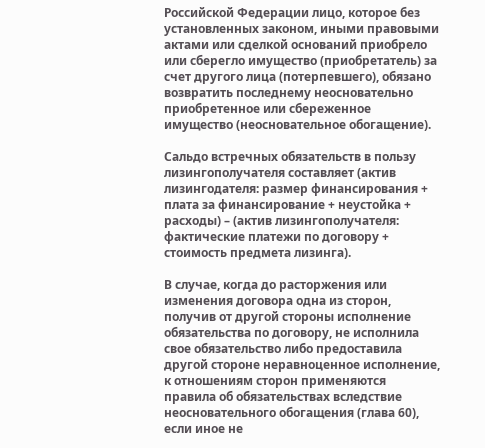Российской Федерации лицо, которое без установленных законом, иными правовыми актами или сделкой оснований приобрело или сберегло имущество (приобретатель) за счет другого лица (потерпевшего), обязано возвратить последнему неосновательно приобретенное или сбереженное имущество (неосновательное обогащение).

Сальдо встречных обязательств в пользу лизингополучателя составляет (актив лизингодателя: размер финансирования + плата за финансирование + неустойка + расходы) – (актив лизингополучателя: фактические платежи по договору + стоимость предмета лизинга).

В случае, когда до расторжения или изменения договора одна из сторон, получив от другой стороны исполнение обязательства по договору, не исполнила свое обязательство либо предоставила другой стороне неравноценное исполнение, к отношениям сторон применяются правила об обязательствах вследствие неосновательного обогащения (глава 60), если иное не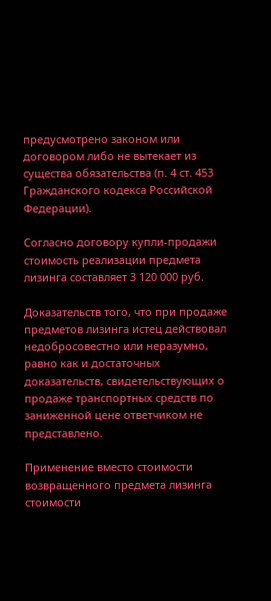предусмотрено законом или договором либо не вытекает из существа обязательства (п. 4 ст. 453 Гражданского кодекса Российской Федерации).

Согласно договору купли-продажи стоимость реализации предмета лизинга составляет 3 120 000 руб.

Доказательств того, что при продаже предметов лизинга истец действовал недобросовестно или неразумно, равно как и достаточных доказательств, свидетельствующих о продаже транспортных средств по заниженной цене ответчиком не представлено.

Применение вместо стоимости возвращенного предмета лизинга стоимости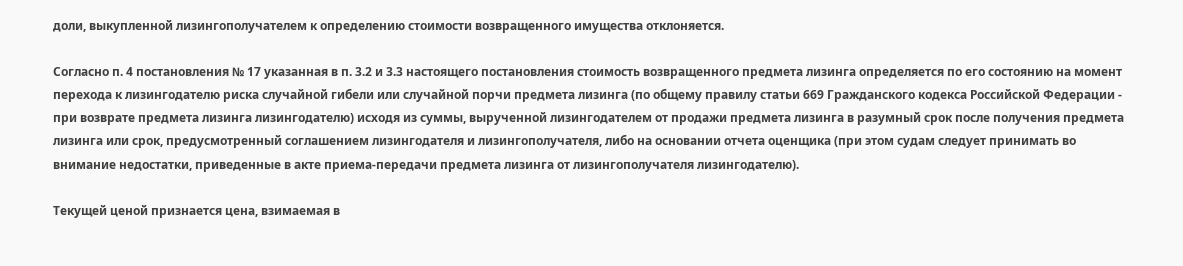доли, выкупленной лизингополучателем к определению стоимости возвращенного имущества отклоняется.

Согласно п. 4 постановления № 17 указанная в п. 3.2 и 3.3 настоящего постановления стоимость возвращенного предмета лизинга определяется по его состоянию на момент перехода к лизингодателю риска случайной гибели или случайной порчи предмета лизинга (по общему правилу статьи 669 Гражданского кодекса Российской Федерации - при возврате предмета лизинга лизингодателю) исходя из суммы, вырученной лизингодателем от продажи предмета лизинга в разумный срок после получения предмета лизинга или срок, предусмотренный соглашением лизингодателя и лизингополучателя, либо на основании отчета оценщика (при этом судам следует принимать во внимание недостатки, приведенные в акте приема-передачи предмета лизинга от лизингополучателя лизингодателю).

Текущей ценой признается цена, взимаемая в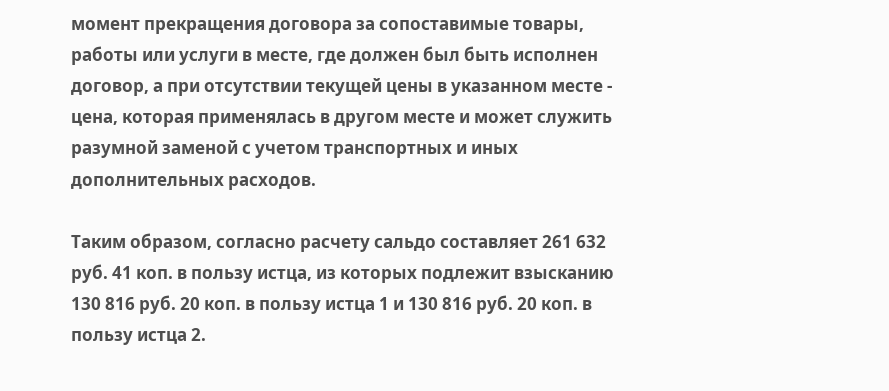момент прекращения договора за сопоставимые товары, работы или услуги в месте, где должен был быть исполнен договор, а при отсутствии текущей цены в указанном месте - цена, которая применялась в другом месте и может служить разумной заменой с учетом транспортных и иных дополнительных расходов.

Таким образом, согласно расчету сальдо составляет 261 632 руб. 41 коп. в пользу истца, из которых подлежит взысканию 130 816 руб. 20 коп. в пользу истца 1 и 130 816 руб. 20 коп. в пользу истца 2.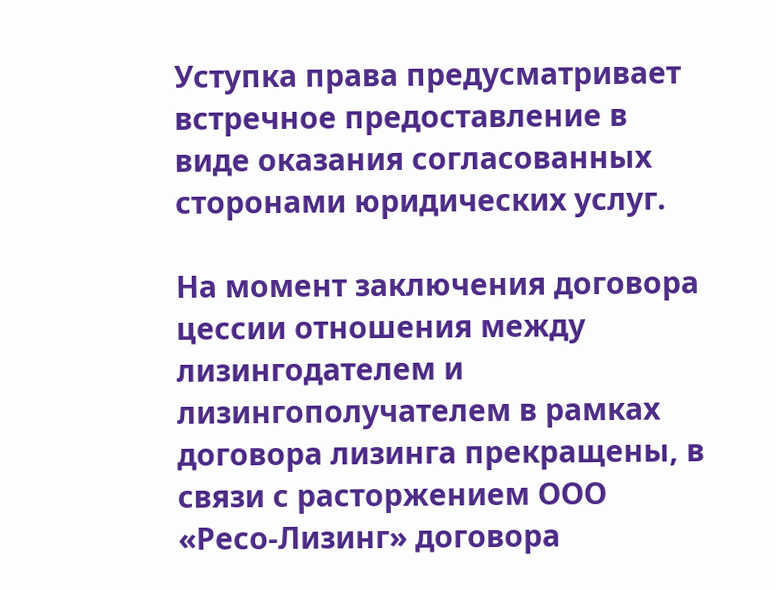Уступка права предусматривает встречное предоставление в виде оказания согласованных сторонами юридических услуг.

На момент заключения договора цессии отношения между лизингодателем и лизингополучателем в рамках договора лизинга прекращены, в связи с расторжением ООО «Ресо-Лизинг» договора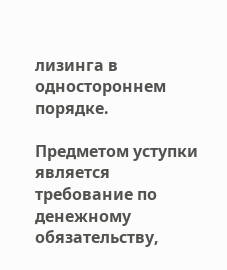лизинга в одностороннем порядке.

Предметом уступки является требование по денежному обязательству,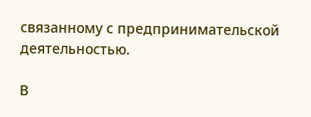связанному с предпринимательской деятельностью.

В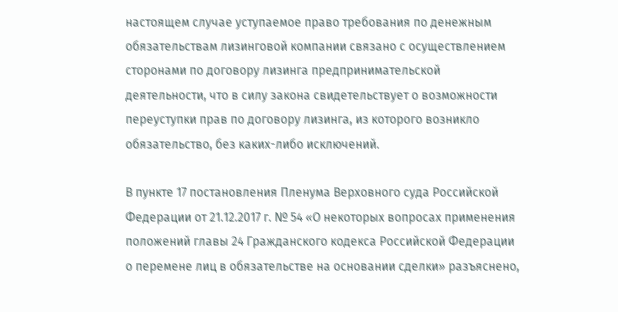настоящем случае уступаемое право требования по денежным обязательствам лизинговой компании связано с осуществлением сторонами по договору лизинга предпринимательской деятельности, что в силу закона свидетельствует о возможности переуступки прав по договору лизинга, из которого возникло обязательство, без каких-либо исключений.

В пункте 17 постановления Пленума Верховного суда Российской Федерации от 21.12.2017 г. № 54 «О некоторых вопросах применения положений главы 24 Гражданского кодекса Российской Федерации о перемене лиц в обязательстве на основании сделки» разъяснено,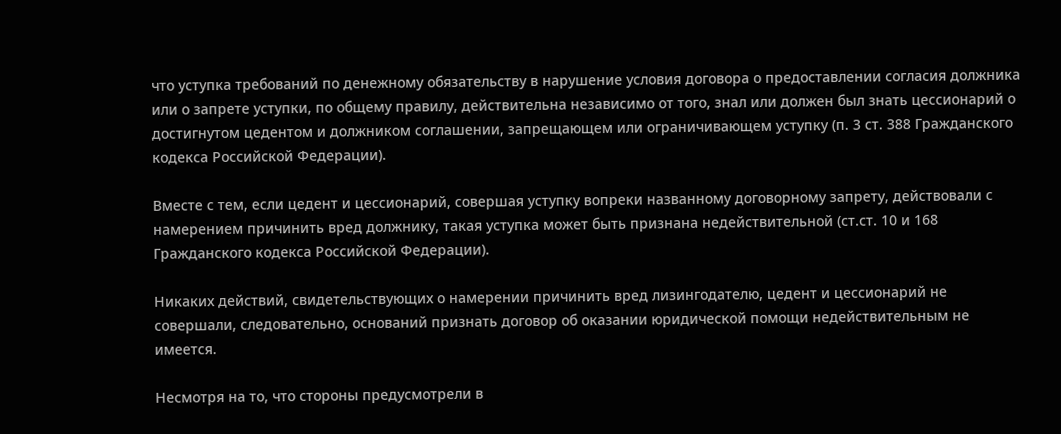что уступка требований по денежному обязательству в нарушение условия договора о предоставлении согласия должника или о запрете уступки, по общему правилу, действительна независимо от того, знал или должен был знать цессионарий о достигнутом цедентом и должником соглашении, запрещающем или ограничивающем уступку (п. 3 ст. 388 Гражданского кодекса Российской Федерации).

Вместе с тем, если цедент и цессионарий, совершая уступку вопреки названному договорному запрету, действовали с намерением причинить вред должнику, такая уступка может быть признана недействительной (ст.ст. 10 и 168 Гражданского кодекса Российской Федерации).

Никаких действий, свидетельствующих о намерении причинить вред лизингодателю, цедент и цессионарий не совершали, следовательно, оснований признать договор об оказании юридической помощи недействительным не имеется.

Несмотря на то, что стороны предусмотрели в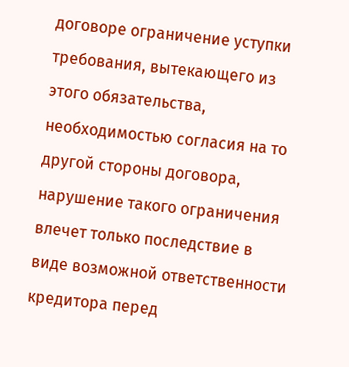договоре ограничение уступки требования, вытекающего из этого обязательства, необходимостью согласия на то другой стороны договора, нарушение такого ограничения влечет только последствие в виде возможной ответственности кредитора перед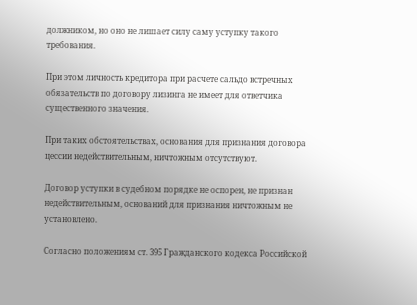должником, но оно не лишает силу саму уступку такого требования.

При этом личность кредитора при расчете сальдо встречных обязательств по договору лизинга не имеет для ответчика существенного значения.

При таких обстоятельствах, основания для признания договора цессии недействительным, ничтожным отсутствуют.

Договор уступки в судебном порядке не оспорен, не признан недействительным, оснований для признания ничтожным не установлено.

Согласно положениям ст. 395 Гражданского кодекса Российской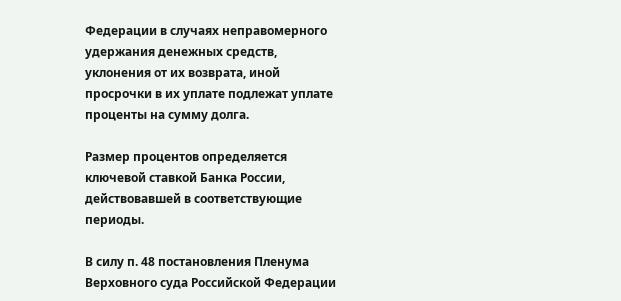Федерации в случаях неправомерного удержания денежных средств, уклонения от их возврата, иной просрочки в их уплате подлежат уплате проценты на сумму долга.

Размер процентов определяется ключевой ставкой Банка России, действовавшей в соответствующие периоды.

В силу п. 48 постановления Пленума Верховного суда Российской Федерации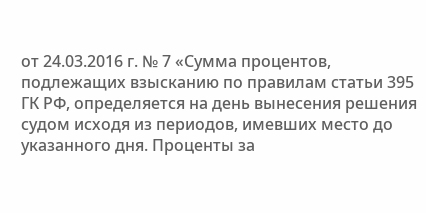от 24.03.2016 г. № 7 «Сумма процентов, подлежащих взысканию по правилам статьи 395 ГК РФ, определяется на день вынесения решения судом исходя из периодов, имевших место до указанного дня. Проценты за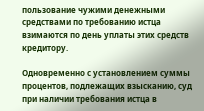пользование чужими денежными средствами по требованию истца взимаются по день уплаты этих средств кредитору.

Одновременно с установлением суммы процентов, подлежащих взысканию, суд при наличии требования истца в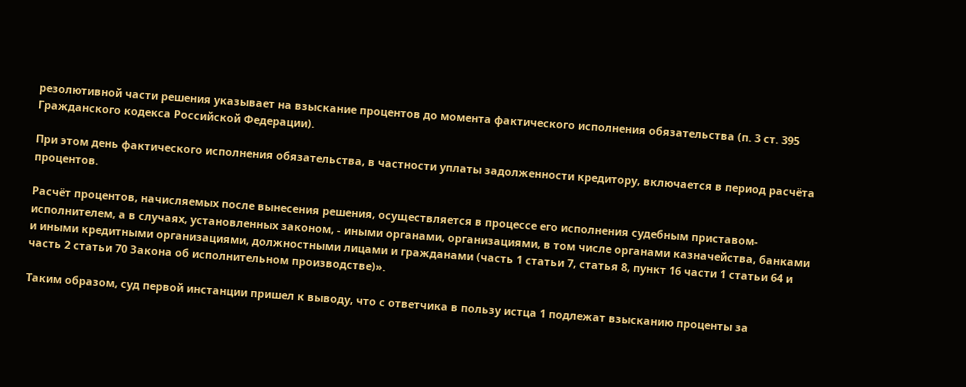резолютивной части решения указывает на взыскание процентов до момента фактического исполнения обязательства (п. 3 ст. 395 Гражданского кодекса Российской Федерации).

При этом день фактического исполнения обязательства, в частности уплаты задолженности кредитору, включается в период расчёта процентов.

Расчёт процентов, начисляемых после вынесения решения, осуществляется в процессе его исполнения судебным приставом-исполнителем, а в случаях, установленных законом, - иными органами, организациями, в том числе органами казначейства, банками и иными кредитными организациями, должностными лицами и гражданами (часть 1 статьи 7, статья 8, пункт 16 части 1 статьи 64 и часть 2 статьи 70 Закона об исполнительном производстве)».

Таким образом, суд первой инстанции пришел к выводу, что с ответчика в пользу истца 1 подлежат взысканию проценты за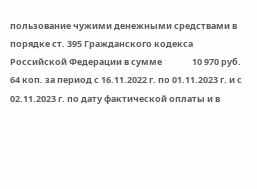пользование чужими денежными средствами в порядке ст. 395 Гражданского кодекса Российской Федерации в сумме               10 970 руб. 64 коп. за период с 16.11.2022 г. по 01.11.2023 г. и с 02.11.2023 г. по дату фактической оплаты и в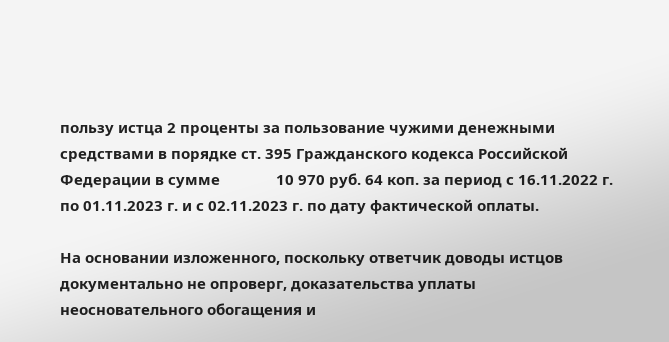пользу истца 2 проценты за пользование чужими денежными средствами в порядке ст. 395 Гражданского кодекса Российской Федерации в сумме              10 970 руб. 64 коп. за период с 16.11.2022 г. по 01.11.2023 г. и с 02.11.2023 г. по дату фактической оплаты.

На основании изложенного, поскольку ответчик доводы истцов документально не опроверг, доказательства уплаты неосновательного обогащения и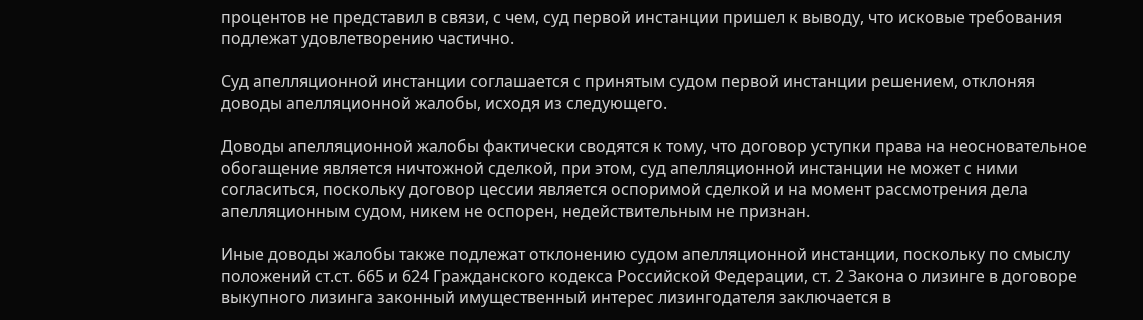процентов не представил в связи, с чем, суд первой инстанции пришел к выводу, что исковые требования подлежат удовлетворению частично.

Суд апелляционной инстанции соглашается с принятым судом первой инстанции решением, отклоняя доводы апелляционной жалобы, исходя из следующего.

Доводы апелляционной жалобы фактически сводятся к тому, что договор уступки права на неосновательное обогащение является ничтожной сделкой, при этом, суд апелляционной инстанции не может с ними согласиться, поскольку договор цессии является оспоримой сделкой и на момент рассмотрения дела апелляционным судом, никем не оспорен, недействительным не признан.

Иные доводы жалобы также подлежат отклонению судом апелляционной инстанции, поскольку по смыслу положений ст.ст. 665 и 624 Гражданского кодекса Российской Федерации, ст. 2 Закона о лизинге в договоре выкупного лизинга законный имущественный интерес лизингодателя заключается в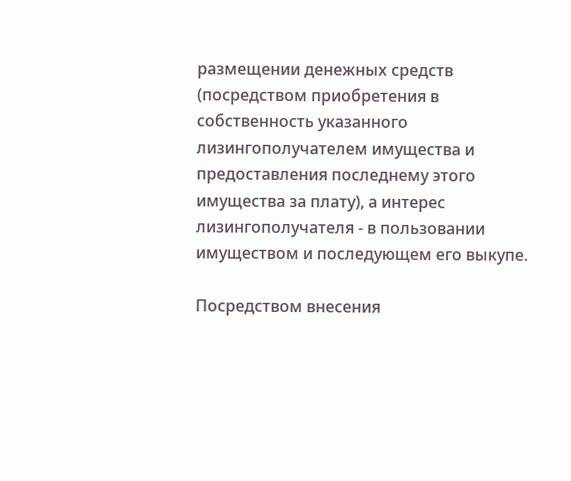размещении денежных средств (посредством приобретения в собственность указанного лизингополучателем имущества и предоставления последнему этого имущества за плату), а интерес лизингополучателя - в пользовании имуществом и последующем его выкупе.

Посредством внесения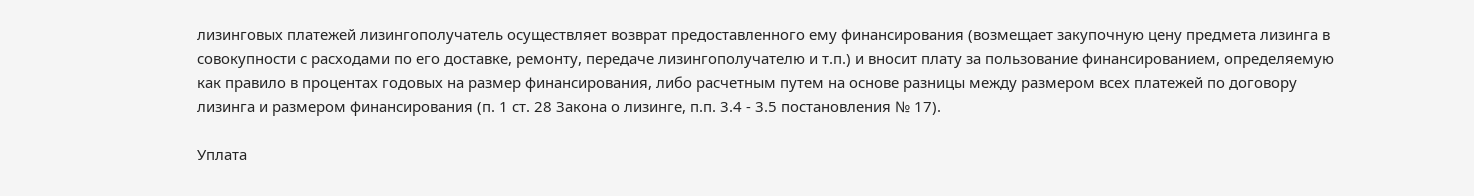лизинговых платежей лизингополучатель осуществляет возврат предоставленного ему финансирования (возмещает закупочную цену предмета лизинга в совокупности с расходами по его доставке, ремонту, передаче лизингополучателю и т.п.) и вносит плату за пользование финансированием, определяемую как правило в процентах годовых на размер финансирования, либо расчетным путем на основе разницы между размером всех платежей по договору лизинга и размером финансирования (п. 1 ст. 28 Закона о лизинге, п.п. 3.4 - 3.5 постановления № 17).

Уплата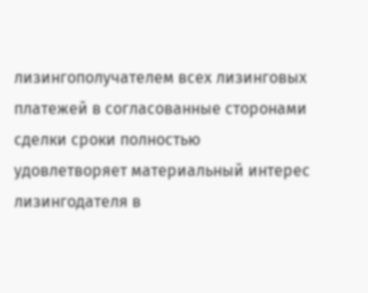лизингополучателем всех лизинговых платежей в согласованные сторонами сделки сроки полностью удовлетворяет материальный интерес лизингодателя в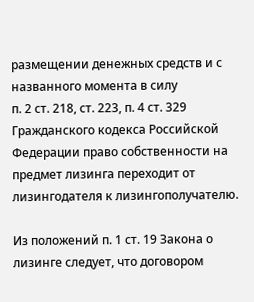размещении денежных средств и с названного момента в силу                      п. 2 ст. 218, ст. 223, п. 4 ст. 329 Гражданского кодекса Российской Федерации право собственности на предмет лизинга переходит от лизингодателя к лизингополучателю.

Из положений п. 1 ст. 19 Закона о лизинге следует, что договором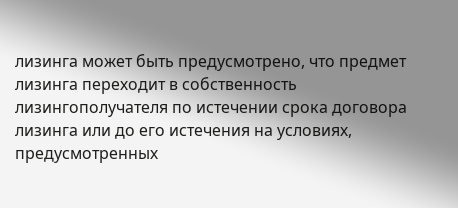лизинга может быть предусмотрено, что предмет лизинга переходит в собственность лизингополучателя по истечении срока договора лизинга или до его истечения на условиях, предусмотренных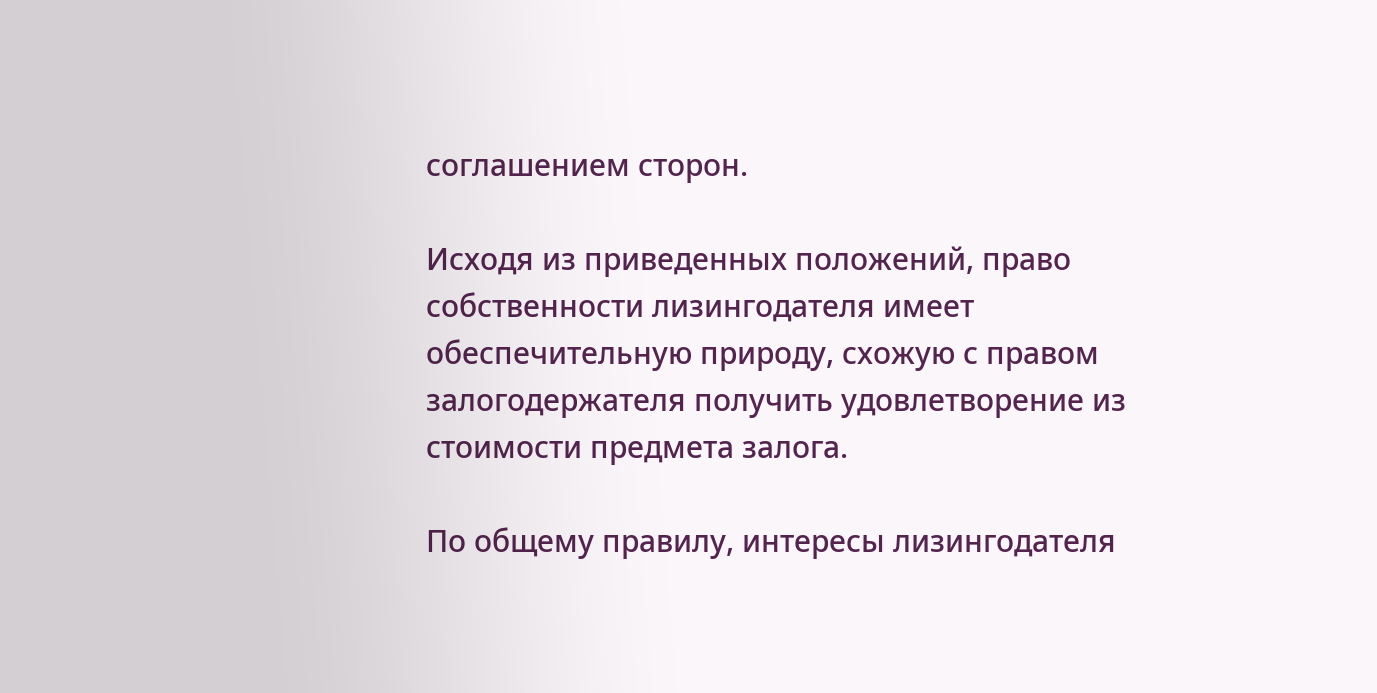соглашением сторон.

Исходя из приведенных положений, право собственности лизингодателя имеет обеспечительную природу, схожую с правом залогодержателя получить удовлетворение из стоимости предмета залога.

По общему правилу, интересы лизингодателя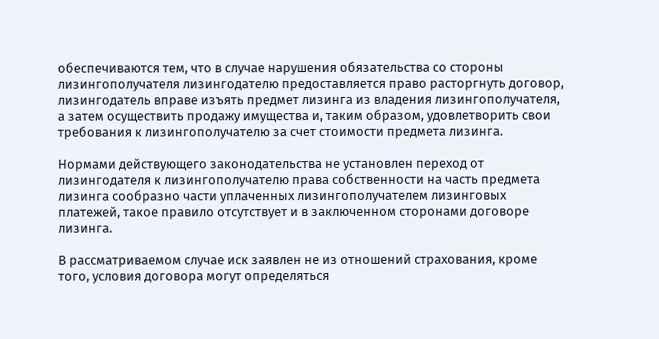обеспечиваются тем, что в случае нарушения обязательства со стороны лизингополучателя лизингодателю предоставляется право расторгнуть договор, лизингодатель вправе изъять предмет лизинга из владения лизингополучателя, а затем осуществить продажу имущества и, таким образом, удовлетворить свои требования к лизингополучателю за счет стоимости предмета лизинга.

Нормами действующего законодательства не установлен переход от лизингодателя к лизингополучателю права собственности на часть предмета лизинга сообразно части уплаченных лизингополучателем лизинговых платежей, такое правило отсутствует и в заключенном сторонами договоре лизинга.

В рассматриваемом случае иск заявлен не из отношений страхования, кроме того, условия договора могут определяться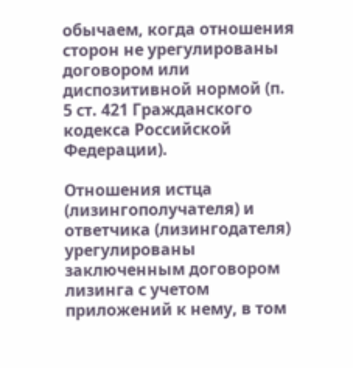обычаем, когда отношения сторон не урегулированы договором или диспозитивной нормой (п. 5 ст. 421 Гражданского кодекса Российской Федерации).

Отношения истца (лизингополучателя) и ответчика (лизингодателя) урегулированы заключенным договором лизинга с учетом приложений к нему, в том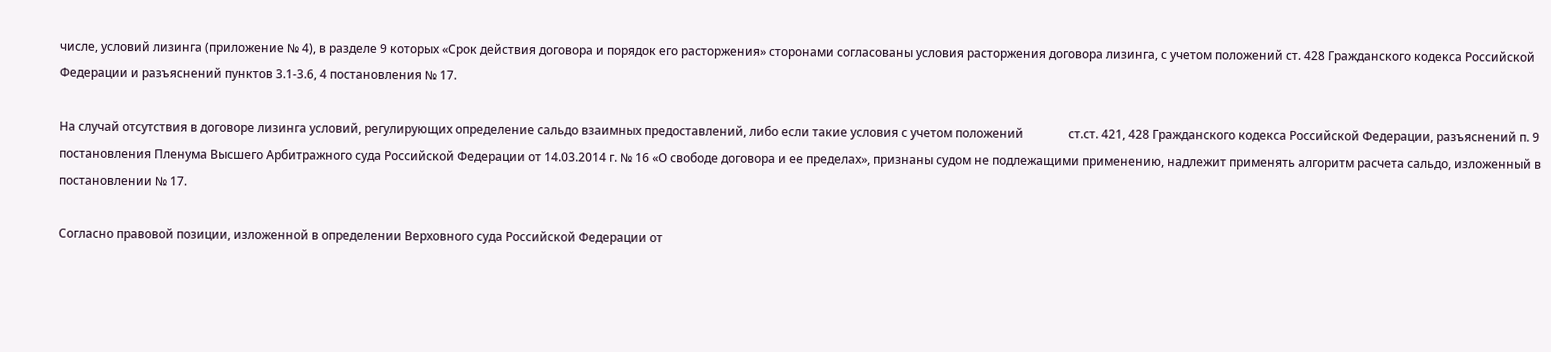числе, условий лизинга (приложение № 4), в разделе 9 которых «Срок действия договора и порядок его расторжения» сторонами согласованы условия расторжения договора лизинга, с учетом положений ст. 428 Гражданского кодекса Российской Федерации и разъяснений пунктов 3.1-3.6, 4 постановления № 17.

На случай отсутствия в договоре лизинга условий, регулирующих определение сальдо взаимных предоставлений, либо если такие условия с учетом положений               ст.ст. 421, 428 Гражданского кодекса Российской Федерации, разъяснений п. 9 постановления Пленума Высшего Арбитражного суда Российской Федерации от 14.03.2014 г. № 16 «О свободе договора и ее пределах», признаны судом не подлежащими применению, надлежит применять алгоритм расчета сальдо, изложенный в постановлении № 17.

Согласно правовой позиции, изложенной в определении Верховного суда Российской Федерации от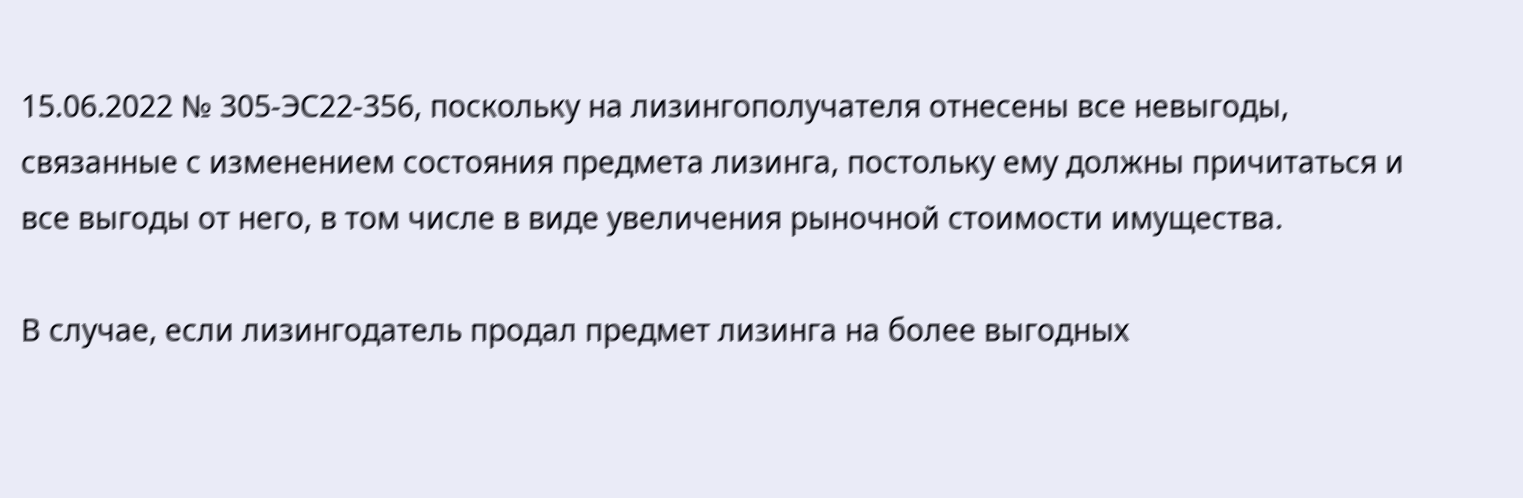15.06.2022 № 305-ЭС22-356, поскольку на лизингополучателя отнесены все невыгоды, связанные с изменением состояния предмета лизинга, постольку ему должны причитаться и все выгоды от него, в том числе в виде увеличения рыночной стоимости имущества.

В случае, если лизингодатель продал предмет лизинга на более выгодных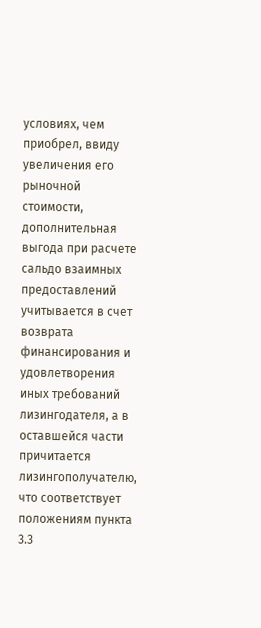условиях, чем приобрел, ввиду увеличения его рыночной стоимости, дополнительная выгода при расчете сальдо взаимных предоставлений учитывается в счет возврата финансирования и удовлетворения иных требований лизингодателя, а в оставшейся части причитается лизингополучателю, что соответствует положениям пункта 3.3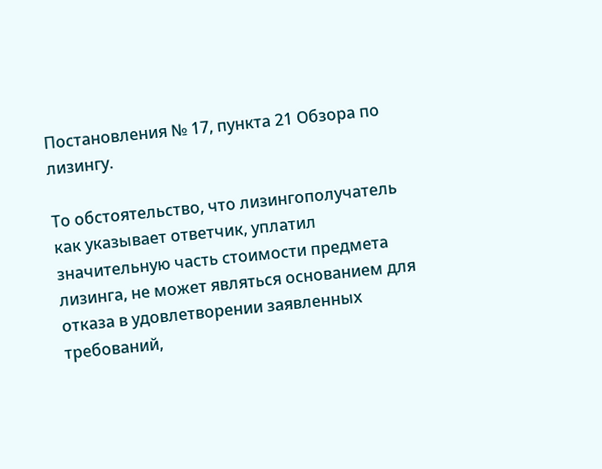Постановления № 17, пункта 21 Обзора по лизингу.

То обстоятельство, что лизингополучатель как указывает ответчик, уплатил значительную часть стоимости предмета лизинга, не может являться основанием для отказа в удовлетворении заявленных требований,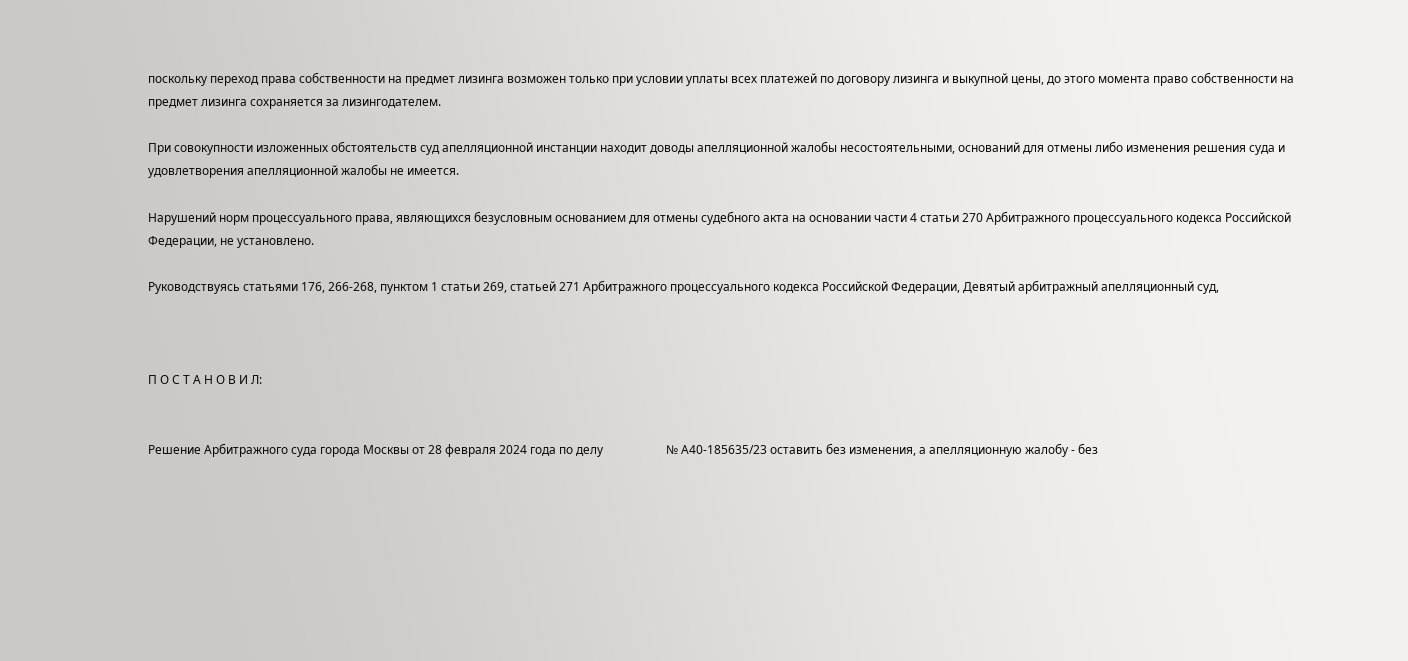поскольку переход права собственности на предмет лизинга возможен только при условии уплаты всех платежей по договору лизинга и выкупной цены, до этого момента право собственности на предмет лизинга сохраняется за лизингодателем.

При совокупности изложенных обстоятельств суд апелляционной инстанции находит доводы апелляционной жалобы несостоятельными, оснований для отмены либо изменения решения суда и удовлетворения апелляционной жалобы не имеется.

Нарушений норм процессуального права, являющихся безусловным основанием для отмены судебного акта на основании части 4 статьи 270 Арбитражного процессуального кодекса Российской Федерации, не установлено.

Руководствуясь статьями 176, 266-268, пунктом 1 статьи 269, статьей 271 Арбитражного процессуального кодекса Российской Федерации, Девятый арбитражный апелляционный суд,



П О С Т А Н О В И Л:


Решение Арбитражного суда города Москвы от 28 февраля 2024 года по делу                     № А40-185635/23 оставить без изменения, а апелляционную жалобу - без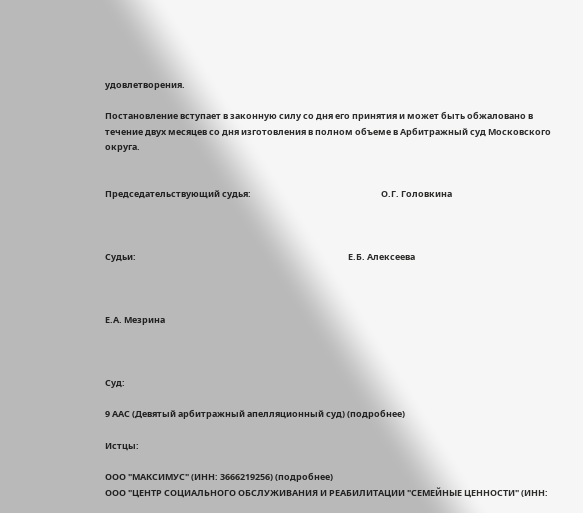удовлетворения.

Постановление вступает в законную силу со дня его принятия и может быть обжаловано в течение двух месяцев со дня изготовления в полном объеме в Арбитражный суд Московского округа.


Председательствующий судья:                                                                 О.Г. Головкина



Судьи:                                                                                                          Е.Б. Алексеева



Е.А. Мезрина



Суд:

9 ААС (Девятый арбитражный апелляционный суд) (подробнее)

Истцы:

ООО "МАКСИМУС" (ИНН: 3666219256) (подробнее)
ООО "ЦЕНТР СОЦИАЛЬНОГО ОБСЛУЖИВАНИЯ И РЕАБИЛИТАЦИИ "СЕМЕЙНЫЕ ЦЕННОСТИ" (ИНН: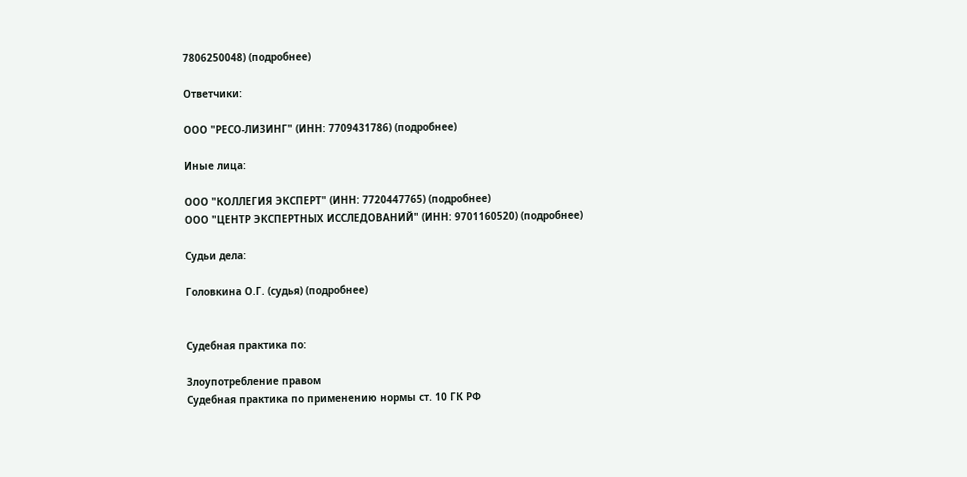7806250048) (подробнее)

Ответчики:

ООО "РЕСО-ЛИЗИНГ" (ИНН: 7709431786) (подробнее)

Иные лица:

ООО "КОЛЛЕГИЯ ЭКСПЕРТ" (ИНН: 7720447765) (подробнее)
ООО "ЦЕНТР ЭКСПЕРТНЫХ ИССЛЕДОВАНИЙ" (ИНН: 9701160520) (подробнее)

Судьи дела:

Головкина О.Г. (судья) (подробнее)


Судебная практика по:

Злоупотребление правом
Судебная практика по применению нормы ст. 10 ГК РФ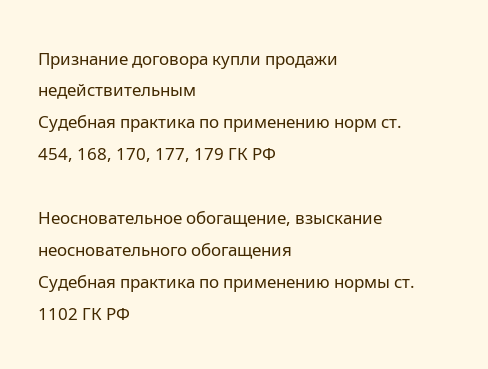Признание договора купли продажи недействительным
Судебная практика по применению норм ст. 454, 168, 170, 177, 179 ГК РФ

Неосновательное обогащение, взыскание неосновательного обогащения
Судебная практика по применению нормы ст. 1102 ГК РФ